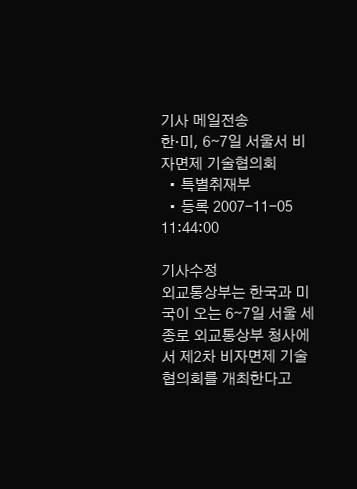기사 메일전송
한·미, 6∼7일 서울서 비자면제 기술협의회
  • 특별취재부
  • 등록 2007-11-05 11:44:00

기사수정
외교통상부는 한국과 미국이 오는 6∼7일 서울 세종로 외교통상부 청사에서 제2차 비자면제 기술협의회를 개최한다고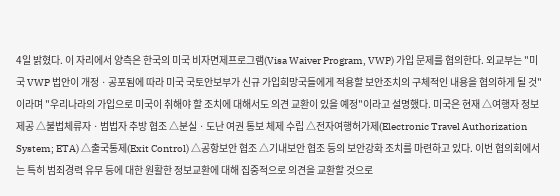4일 밝혔다. 이 자리에서 양측은 한국의 미국 비자면제프로그램(Visa Waiver Program, VWP) 가입 문제를 협의한다. 외교부는 "미국 VWP 법안이 개정ㆍ공포됨에 따라 미국 국토안보부가 신규 가입희망국들에게 적용할 보안조치의 구체적인 내용을 협의하게 될 것"이라며 "우리나라의 가입으로 미국이 취해야 할 조치에 대해서도 의견 교환이 있을 예정"이라고 설명했다. 미국은 현재 △여행자 정보 제공 △불법체류자ㆍ범법자 추방 협조 △분실ㆍ도난 여권 통보 체제 수립 △전자여행허가제(Electronic Travel Authorization System; ETA) △출국통제(Exit Control) △공항보안 협조 △기내보안 협조 등의 보안강화 조치를 마련하고 있다. 이번 협의회에서는 특히 범죄경력 유무 등에 대한 원활한 정보교환에 대해 집중적으로 의견을 교환할 것으로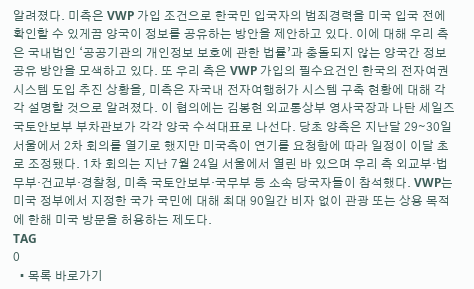알려졌다. 미측은 VWP 가입 조건으로 한국민 입국자의 범죄경력을 미국 입국 전에 확인할 수 있게끔 양국이 정보를 공유하는 방안을 제안하고 있다. 이에 대해 우리 측은 국내법인 ‘공공기관의 개인정보 보호에 관한 법률’과 충돌되지 않는 양국간 정보 공유 방안을 모색하고 있다. 또 우리 측은 VWP 가입의 필수요건인 한국의 전자여권 시스템 도입 추진 상황을, 미측은 자국내 전자여행허가 시스템 구축 현황에 대해 각각 설명할 것으로 알려졌다. 이 협의에는 김봉현 외교통상부 영사국장과 나탄 세일즈 국토안보부 부차관보가 각각 양국 수석대표로 나선다. 당초 양측은 지난달 29∼30일 서울에서 2차 회의를 열기로 했지만 미국측이 연기를 요청함에 따라 일정이 이달 초로 조정됐다. 1차 회의는 지난 7월 24일 서울에서 열린 바 있으며 우리 측 외교부·법무부·건교부·경찰청, 미측 국토안보부·국무부 등 소속 당국자들이 참석했다. VWP는 미국 정부에서 지정한 국가 국민에 대해 최대 90일간 비자 없이 관광 또는 상용 목적에 한해 미국 방문을 허용하는 제도다.
TAG
0
  • 목록 바로가기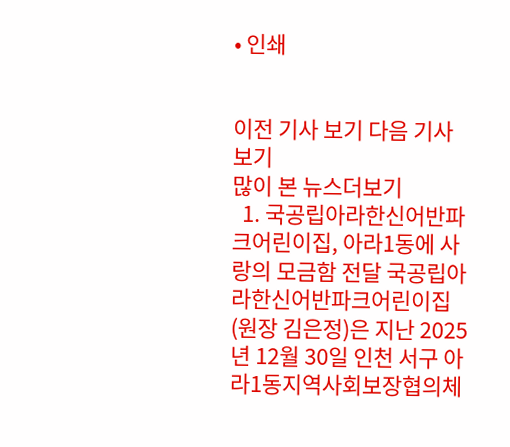• 인쇄


이전 기사 보기 다음 기사 보기
많이 본 뉴스더보기
  1. 국공립아라한신어반파크어린이집, 아라1동에 사랑의 모금함 전달 국공립아라한신어반파크어린이집(원장 김은정)은 지난 2025년 12월 30일 인천 서구 아라1동지역사회보장협의체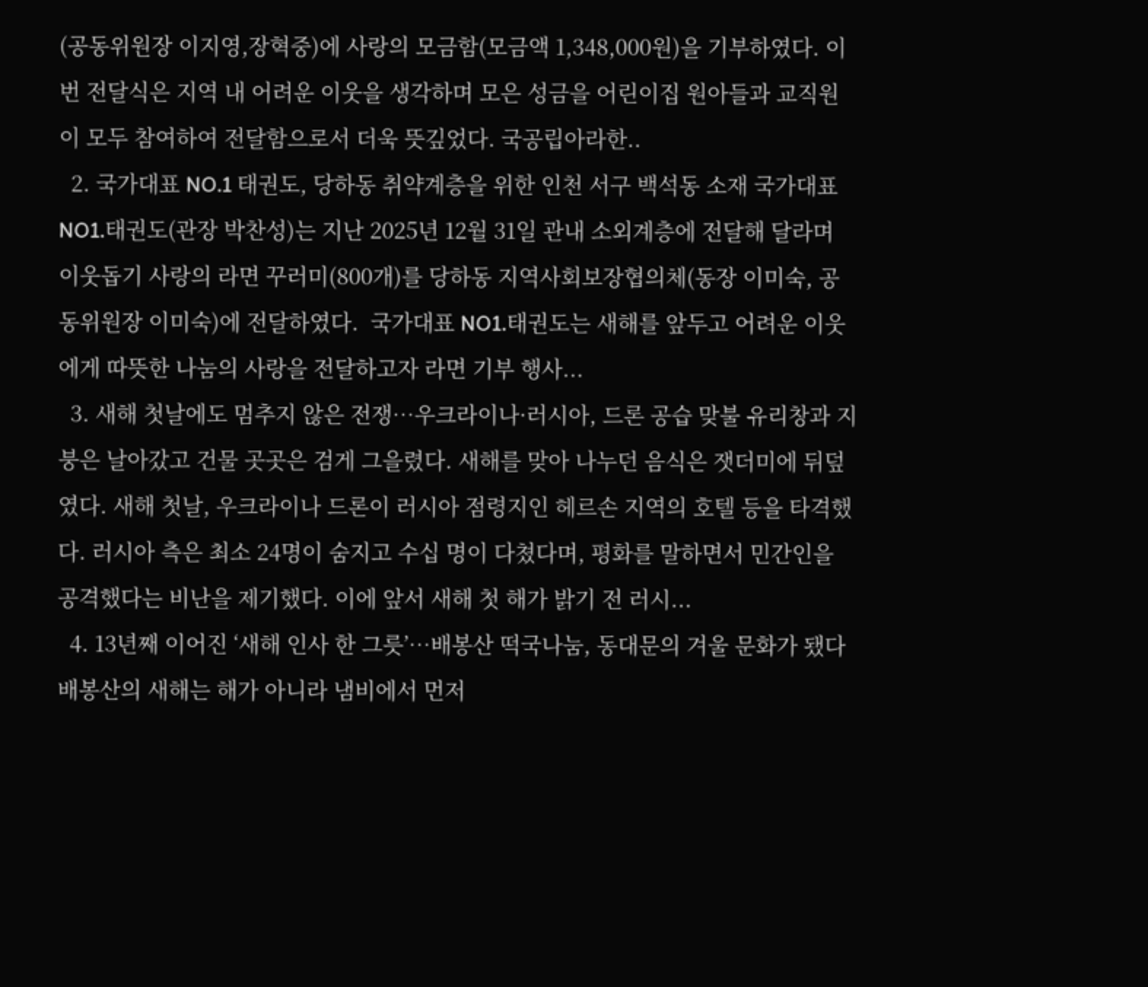(공동위원장 이지영,장혁중)에 사랑의 모금함(모금액 1,348,000원)을 기부하였다. 이번 전달식은 지역 내 어려운 이웃을 생각하며 모은 성금을 어린이집 원아들과 교직원이 모두 참여하여 전달함으로서 더욱 뜻깊었다. 국공립아라한..
  2. 국가대표 NO.1 태권도, 당하동 취약계층을 위한 인천 서구 백석동 소재 국가대표 NO1.태권도(관장 박찬성)는 지난 2025년 12월 31일 관내 소외계층에 전달해 달라며 이웃돕기 사랑의 라면 꾸러미(800개)를 당하동 지역사회보장협의체(동장 이미숙, 공동위원장 이미숙)에 전달하였다.  국가대표 NO1.태권도는 새해를 앞두고 어려운 이웃에게 따뜻한 나눔의 사랑을 전달하고자 라면 기부 행사...
  3. 새해 첫날에도 멈추지 않은 전쟁…우크라이나·러시아, 드론 공습 맞불 유리창과 지붕은 날아갔고 건물 곳곳은 검게 그을렸다. 새해를 맞아 나누던 음식은 잿더미에 뒤덮였다. 새해 첫날, 우크라이나 드론이 러시아 점령지인 헤르손 지역의 호텔 등을 타격했다. 러시아 측은 최소 24명이 숨지고 수십 명이 다쳤다며, 평화를 말하면서 민간인을 공격했다는 비난을 제기했다. 이에 앞서 새해 첫 해가 밝기 전 러시...
  4. 13년째 이어진 ‘새해 인사 한 그릇’…배봉산 떡국나눔, 동대문의 겨울 문화가 됐다 배봉산의 새해는 해가 아니라 냄비에서 먼저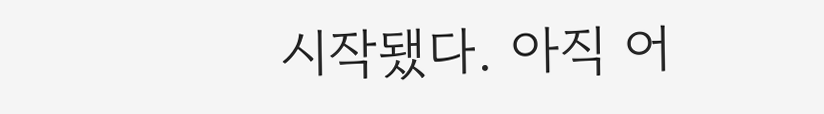시작됐다. 아직 어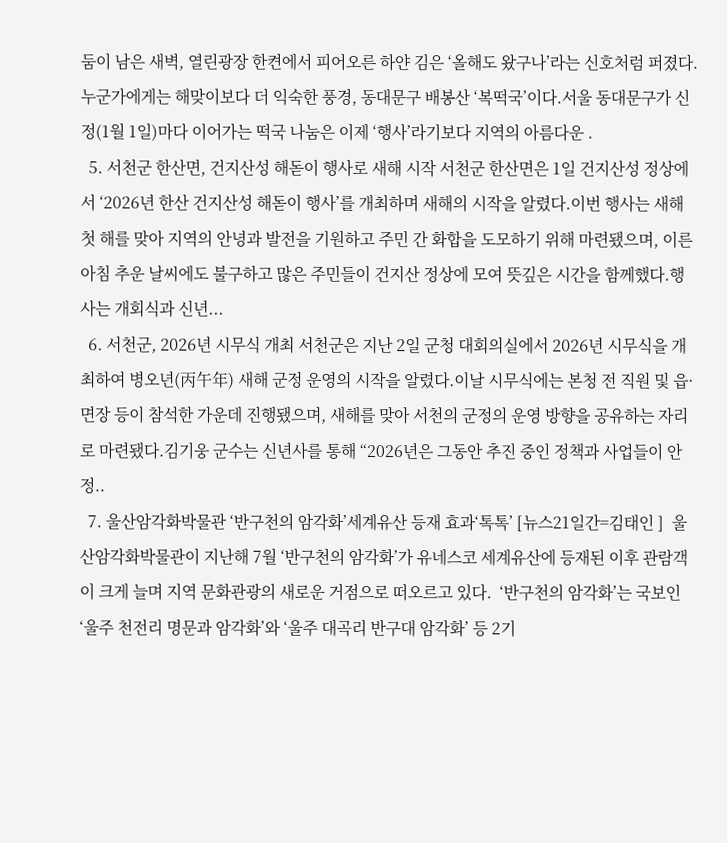둠이 남은 새벽, 열린광장 한켠에서 피어오른 하얀 김은 ‘올해도 왔구나’라는 신호처럼 퍼졌다. 누군가에게는 해맞이보다 더 익숙한 풍경, 동대문구 배봉산 ‘복떡국’이다.서울 동대문구가 신정(1월 1일)마다 이어가는 떡국 나눔은 이제 ‘행사’라기보다 지역의 아름다운 .
  5. 서천군 한산면, 건지산성 해돋이 행사로 새해 시작 서천군 한산면은 1일 건지산성 정상에서 ‘2026년 한산 건지산성 해돋이 행사’를 개최하며 새해의 시작을 알렸다.이번 행사는 새해 첫 해를 맞아 지역의 안녕과 발전을 기원하고 주민 간 화합을 도모하기 위해 마련됐으며, 이른 아침 추운 날씨에도 불구하고 많은 주민들이 건지산 정상에 모여 뜻깊은 시간을 함께했다.행사는 개회식과 신년...
  6. 서천군, 2026년 시무식 개최 서천군은 지난 2일 군청 대회의실에서 2026년 시무식을 개최하여 병오년(丙午年) 새해 군정 운영의 시작을 알렸다.이날 시무식에는 본청 전 직원 및 읍·면장 등이 참석한 가운데 진행됐으며, 새해를 맞아 서천의 군정의 운영 방향을 공유하는 자리로 마련됐다.김기웅 군수는 신년사를 통해 “2026년은 그동안 추진 중인 정책과 사업들이 안정..
  7. 울산암각화박물관 ‘반구천의 암각화’세계유산 등재 효과‘톡톡’ [뉴스21일간=김태인 ]  울산암각화박물관이 지난해 7월 ‘반구천의 암각화’가 유네스코 세계유산에 등재된 이후 관람객이 크게 늘며 지역 문화관광의 새로운 거점으로 떠오르고 있다.  ‘반구천의 암각화’는 국보인 ‘울주 천전리 명문과 암각화’와 ‘울주 대곡리 반구대 암각화’ 등 2기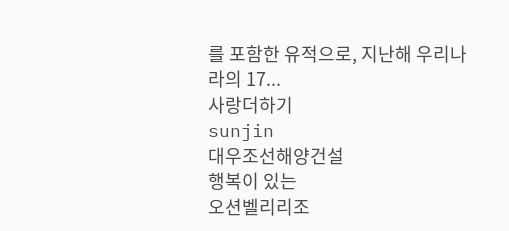를 포함한 유적으로, 지난해 우리나라의 17...
사랑더하기
sunjin
대우조선해양건설
행복이 있는
오션벨리리조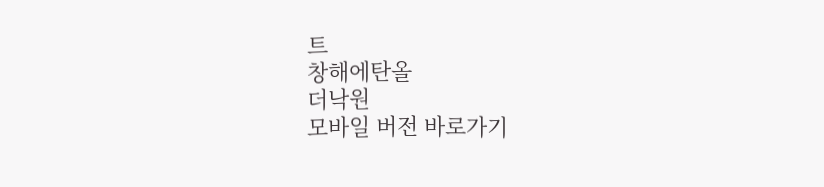트
창해에탄올
더낙원
모바일 버전 바로가기